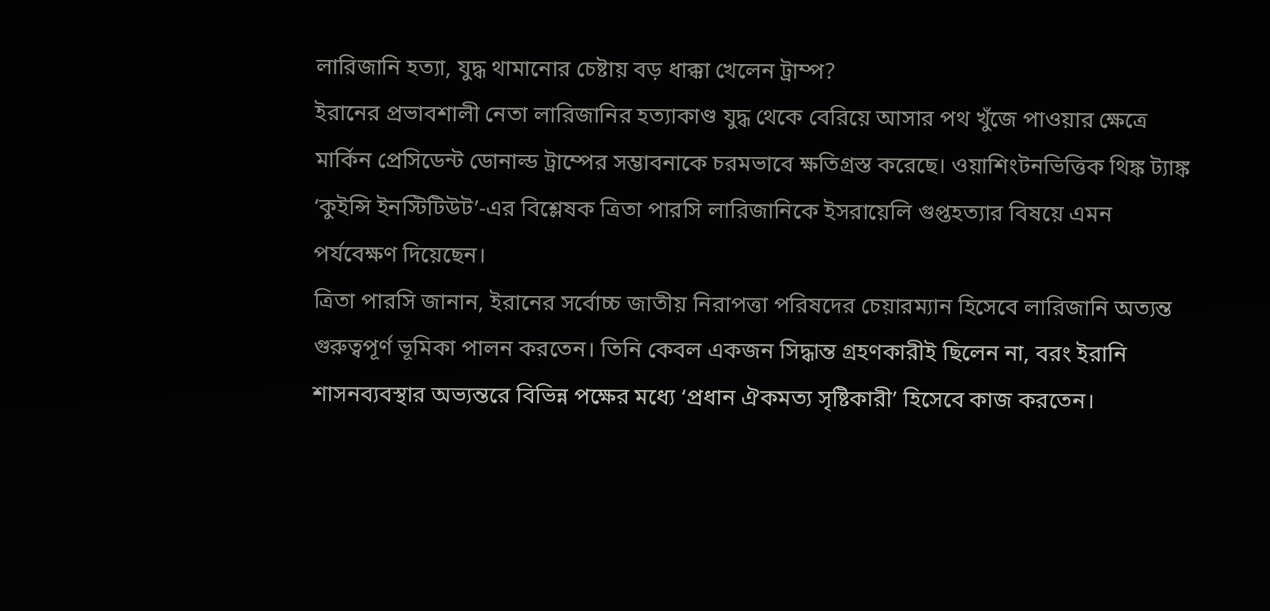লারিজানি হত্যা, যুদ্ধ থামানোর চেষ্টায় বড় ধাক্কা খেলেন ট্রাম্প?
ইরানের প্রভাবশালী নেতা লারিজানির হত্যাকাণ্ড যুদ্ধ থেকে বেরিয়ে আসার পথ খুঁজে পাওয়ার ক্ষেত্রে মার্কিন প্রেসিডেন্ট ডোনাল্ড ট্রাম্পের সম্ভাবনাকে চরমভাবে ক্ষতিগ্রস্ত করেছে। ওয়াশিংটনভিত্তিক থিঙ্ক ট্যাঙ্ক ‘কুইন্সি ইনস্টিটিউট’-এর বিশ্লেষক ত্রিতা পারসি লারিজানিকে ইসরায়েলি গুপ্তহত্যার বিষয়ে এমন পর্যবেক্ষণ দিয়েছেন।
ত্রিতা পারসি জানান, ইরানের সর্বোচ্চ জাতীয় নিরাপত্তা পরিষদের চেয়ারম্যান হিসেবে লারিজানি অত্যন্ত গুরুত্বপূর্ণ ভূমিকা পালন করতেন। তিনি কেবল একজন সিদ্ধান্ত গ্রহণকারীই ছিলেন না, বরং ইরানি শাসনব্যবস্থার অভ্যন্তরে বিভিন্ন পক্ষের মধ্যে ‘প্রধান ঐকমত্য সৃষ্টিকারী’ হিসেবে কাজ করতেন।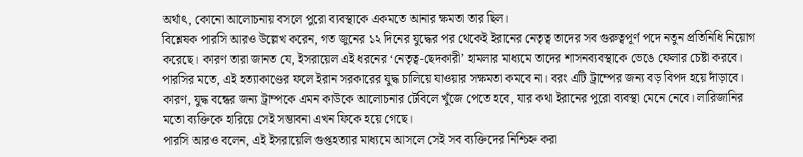অর্থাৎ, কোনো আলোচনায় বসলে পুরো ব্যবস্থাকে একমতে আনার ক্ষমতা তার ছিল।
বিশ্লেষক পারসি আরও উল্লেখ করেন, গত জুনের ১২ দিনের যুদ্ধের পর থেকেই ইরানের নেতৃত্ব তাদের সব গুরুত্বপূর্ণ পদে নতুন প্রতিনিধি নিয়োগ করেছে। কারণ তারা জানত যে, ইসরায়েল এই ধরনের ‘নেতৃত্ব-ছেদকারী’ হামলার মাধ্যমে তাদের শাসনব্যবস্থাকে ভেঙে ফেলার চেষ্টা করবে।
পারসির মতে, এই হত্যাকাণ্ডের ফলে ইরান সরকারের যুদ্ধ চালিয়ে যাওয়ার সক্ষমতা কমবে না। বরং এটি ট্রাম্পের জন্য বড় বিপদ হয়ে দাঁড়াবে। কারণ, যুদ্ধ বন্ধের জন্য ট্রাম্পকে এমন কাউকে আলোচনার টেবিলে খুঁজে পেতে হবে, যার কথা ইরানের পুরো ব্যবস্থা মেনে নেবে। লারিজানির মতো ব্যক্তিকে হারিয়ে সেই সম্ভাবনা এখন ফিকে হয়ে গেছে।
পারসি আরও বলেন, এই ইসরায়েলি গুপ্তহত্যার মাধ্যমে আসলে সেই সব ব্যক্তিদের নিশ্চিহ্ন করা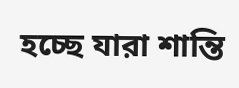হচ্ছে যারা শান্তি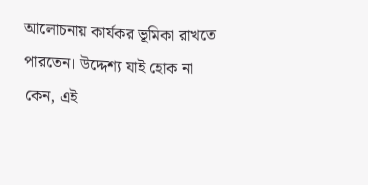আলোচনায় কার্যকর ভূমিকা রাখতে পারতেন। উদ্দেশ্য যাই হোক না কেন, এই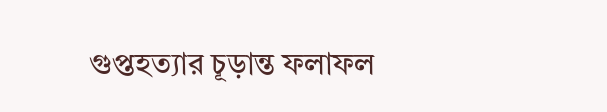গুপ্তহত্যার চূড়ান্ত ফলাফল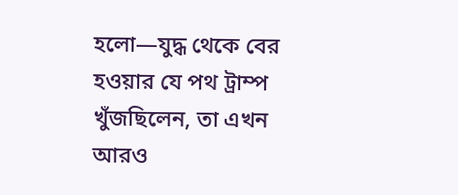হলো—যুদ্ধ থেকে বের হওয়ার যে পথ ট্রাম্প খুঁজছিলেন, তা এখন আরও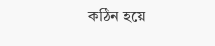কঠিন হয়ে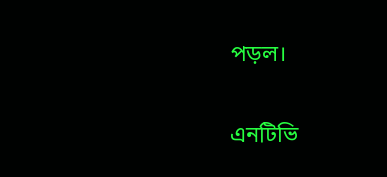পড়ল।

এনটিভি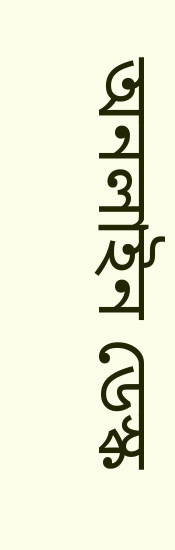অনলাইন ডেস্ক